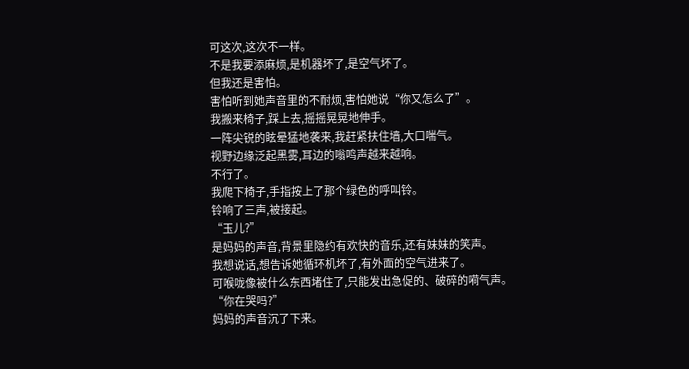可这次,这次不一样。
不是我要添麻烦,是机器坏了,是空气坏了。
但我还是害怕。
害怕听到她声音里的不耐烦,害怕她说“你又怎么了”。
我搬来椅子,踩上去,摇摇晃晃地伸手。
一阵尖锐的眩晕猛地袭来,我赶紧扶住墙,大口喘气。
视野边缘泛起黑雾,耳边的嗡鸣声越来越响。
不行了。
我爬下椅子,手指按上了那个绿色的呼叫铃。
铃响了三声,被接起。
“玉儿?”
是妈妈的声音,背景里隐约有欢快的音乐,还有妹妹的笑声。
我想说话,想告诉她循环机坏了,有外面的空气进来了。
可喉咙像被什么东西堵住了,只能发出急促的、破碎的嗬气声。
“你在哭吗?”
妈妈的声音沉了下来。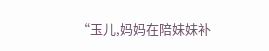“玉儿,妈妈在陪妹妹补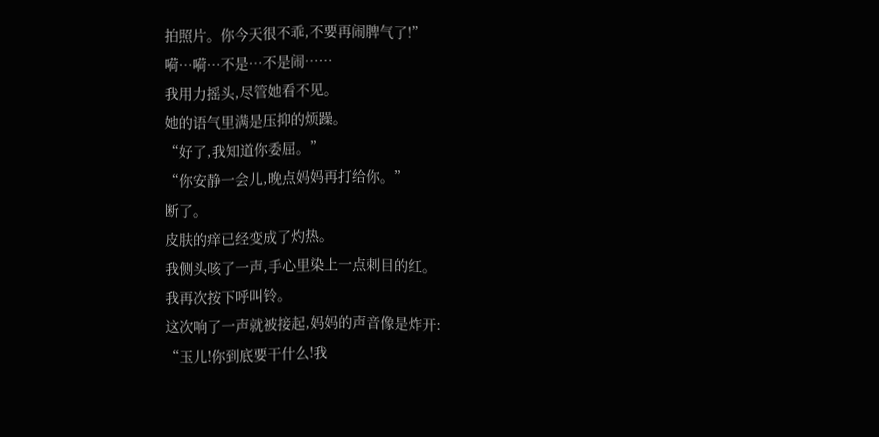拍照片。你今天很不乖,不要再闹脾气了!”
嗬…嗬…不是…不是闹……
我用力摇头,尽管她看不见。
她的语气里满是压抑的烦躁。
“好了,我知道你委屈。”
“你安静一会儿,晚点妈妈再打给你。”
断了。
皮肤的痒已经变成了灼热。
我侧头咳了一声,手心里染上一点刺目的红。
我再次按下呼叫铃。
这次响了一声就被接起,妈妈的声音像是炸开:
“玉儿!你到底要干什么!我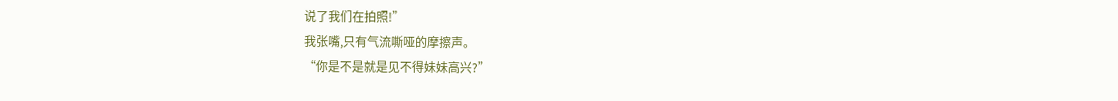说了我们在拍照!”
我张嘴,只有气流嘶哑的摩擦声。
“你是不是就是见不得妹妹高兴?”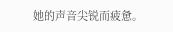她的声音尖锐而疲惫。